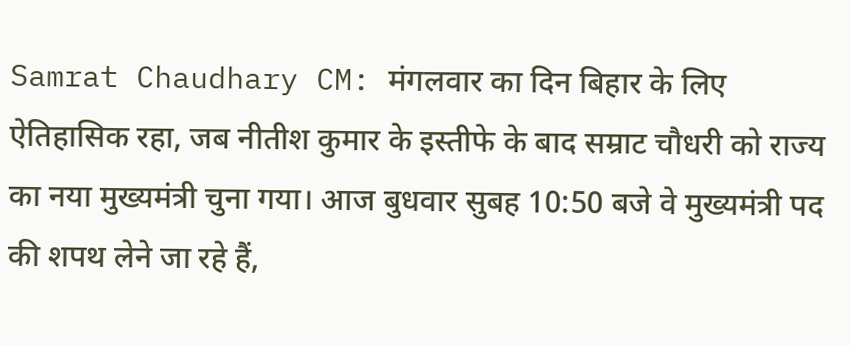Samrat Chaudhary CM: मंगलवार का दिन बिहार के लिए ऐतिहासिक रहा, जब नीतीश कुमार के इस्तीफे के बाद सम्राट चौधरी को राज्य का नया मुख्यमंत्री चुना गया। आज बुधवार सुबह 10:50 बजे वे मुख्यमंत्री पद की शपथ लेने जा रहे हैं,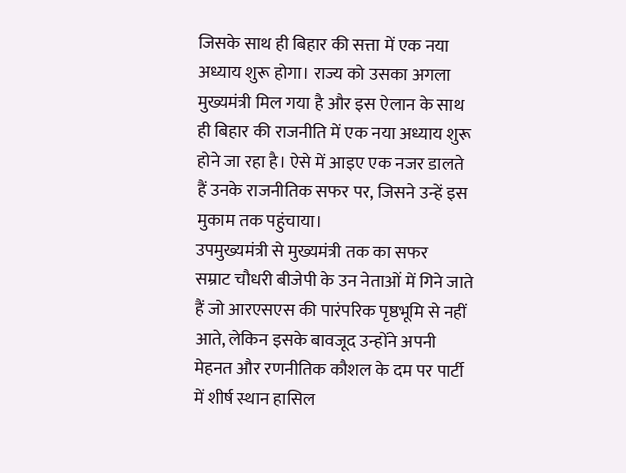जिसके साथ ही बिहार की सत्ता में एक नया अध्याय शुरू होगा। राज्य को उसका अगला मुख्यमंत्री मिल गया है और इस ऐलान के साथ ही बिहार की राजनीति में एक नया अध्याय शुरू होने जा रहा है। ऐसे में आइए एक नजर डालते हैं उनके राजनीतिक सफर पर, जिसने उन्हें इस मुकाम तक पहुंचाया।
उपमुख्यमंत्री से मुख्यमंत्री तक का सफर
सम्राट चौधरी बीजेपी के उन नेताओं में गिने जाते हैं जो आरएसएस की पारंपरिक पृष्ठभूमि से नहीं आते, लेकिन इसके बावजूद उन्होंने अपनी मेहनत और रणनीतिक कौशल के दम पर पार्टी में शीर्ष स्थान हासिल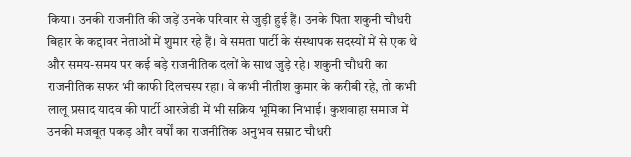किया। उनकी राजनीति की जड़ें उनके परिवार से जुड़ी हुई हैं। उनके पिता शकुनी चौधरी बिहार के कद्दावर नेताओं में शुमार रहे हैं। वे समता पार्टी के संस्थापक सदस्यों में से एक थे और समय-समय पर कई बड़े राजनीतिक दलों के साथ जुड़े रहे। शकुनी चौधरी का राजनीतिक सफर भी काफी दिलचस्प रहा। वे कभी नीतीश कुमार के करीबी रहे, तो कभी लालू प्रसाद यादव की पार्टी आरजेडी में भी सक्रिय भूमिका निभाई। कुशवाहा समाज में उनकी मजबूत पकड़ और वर्षों का राजनीतिक अनुभव सम्राट चौधरी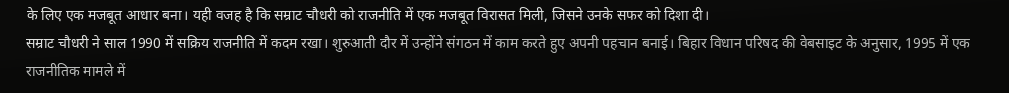के लिए एक मजबूत आधार बना। यही वजह है कि सम्राट चौधरी को राजनीति में एक मजबूत विरासत मिली, जिसने उनके सफर को दिशा दी।
सम्राट चौधरी ने साल 1990 में सक्रिय राजनीति में कदम रखा। शुरुआती दौर में उन्होंने संगठन में काम करते हुए अपनी पहचान बनाई। बिहार विधान परिषद की वेबसाइट के अनुसार, 1995 में एक राजनीतिक मामले में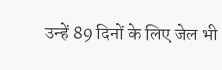उन्हें 89 दिनों के लिए जेल भी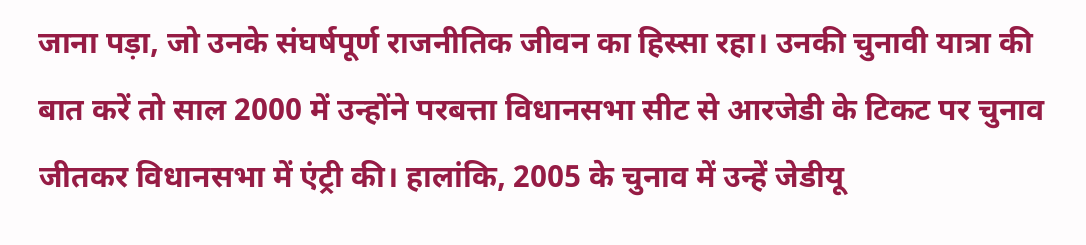जाना पड़ा, जो उनके संघर्षपूर्ण राजनीतिक जीवन का हिस्सा रहा। उनकी चुनावी यात्रा की बात करें तो साल 2000 में उन्होंने परबत्ता विधानसभा सीट से आरजेडी के टिकट पर चुनाव जीतकर विधानसभा में एंट्री की। हालांकि, 2005 के चुनाव में उन्हें जेडीयू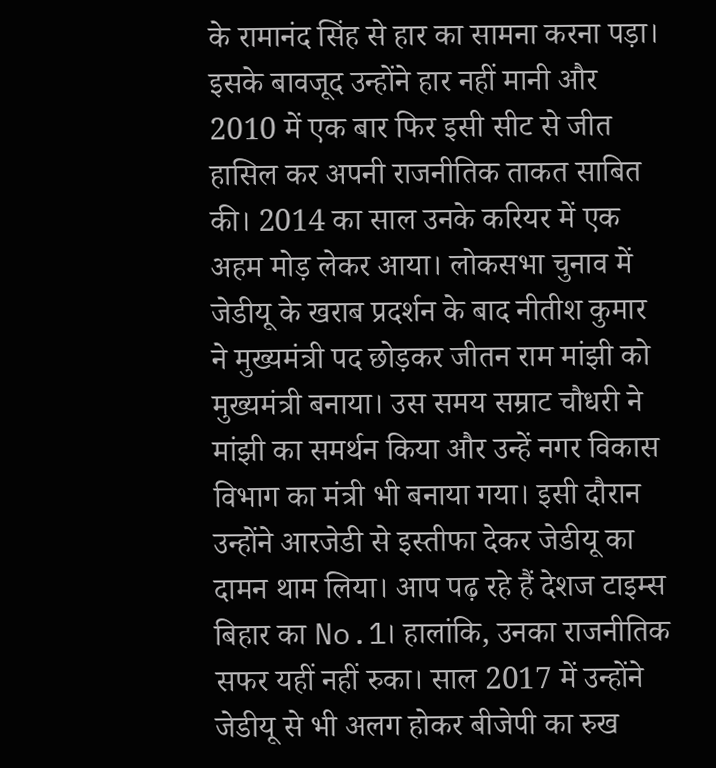के रामानंद सिंह से हार का सामना करना पड़ा। इसके बावजूद उन्होंने हार नहीं मानी और 2010 में एक बार फिर इसी सीट से जीत हासिल कर अपनी राजनीतिक ताकत साबित की। 2014 का साल उनके करियर में एक अहम मोड़ लेकर आया। लोकसभा चुनाव में जेडीयू के खराब प्रदर्शन के बाद नीतीश कुमार ने मुख्यमंत्री पद छोड़कर जीतन राम मांझी को मुख्यमंत्री बनाया। उस समय सम्राट चौधरी ने मांझी का समर्थन किया और उन्हें नगर विकास विभाग का मंत्री भी बनाया गया। इसी दौरान उन्होंने आरजेडी से इस्तीफा देकर जेडीयू का दामन थाम लिया। आप पढ़ रहे हैं देशज टाइम्स बिहार का No.1। हालांकि, उनका राजनीतिक सफर यहीं नहीं रुका। साल 2017 में उन्होंने जेडीयू से भी अलग होकर बीजेपी का रुख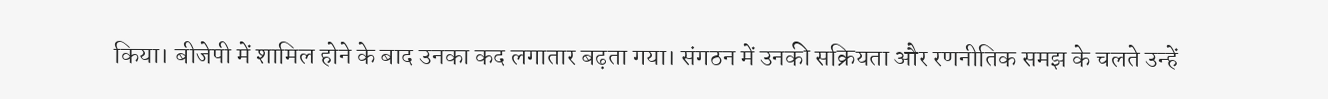किया। बीजेपी में शामिल होने के बाद उनका कद लगातार बढ़ता गया। संगठन में उनकी सक्रियता और रणनीतिक समझ के चलते उन्हें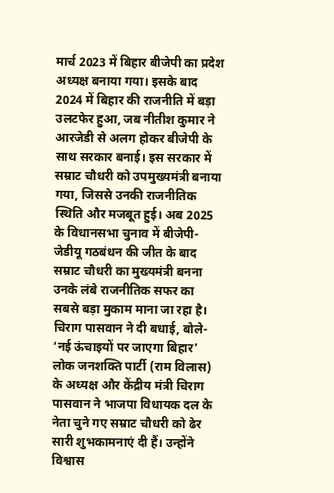मार्च 2023 में बिहार बीजेपी का प्रदेश अध्यक्ष बनाया गया। इसके बाद 2024 में बिहार की राजनीति में बड़ा उलटफेर हुआ, जब नीतीश कुमार ने आरजेडी से अलग होकर बीजेपी के साथ सरकार बनाई। इस सरकार में सम्राट चौधरी को उपमुख्यमंत्री बनाया गया, जिससे उनकी राजनीतिक स्थिति और मजबूत हुई। अब 2025 के विधानसभा चुनाव में बीजेपी-जेडीयू गठबंधन की जीत के बाद सम्राट चौधरी का मुख्यमंत्री बनना उनके लंबे राजनीतिक सफर का सबसे बड़ा मुकाम माना जा रहा है।
चिराग पासवान ने दी बधाई, बोले- ‘नई ऊंचाइयों पर जाएगा बिहार’
लोक जनशक्ति पार्टी (राम विलास) के अध्यक्ष और केंद्रीय मंत्री चिराग पासवान ने भाजपा विधायक दल के नेता चुने गए सम्राट चौधरी को ढेर सारी शुभकामनाएं दी हैं। उन्होंने विश्वास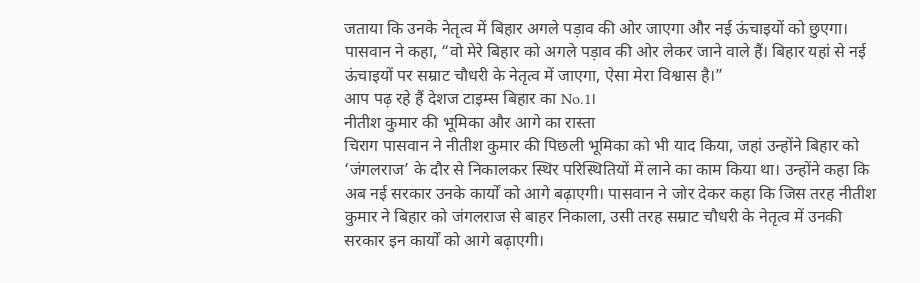जताया कि उनके नेतृत्व में बिहार अगले पड़ाव की ओर जाएगा और नई ऊंचाइयों को छुएगा। पासवान ने कहा, “वो मेरे बिहार को अगले पड़ाव की ओर लेकर जाने वाले हैं। बिहार यहां से नई ऊंचाइयों पर सम्राट चौधरी के नेतृत्व में जाएगा, ऐसा मेरा विश्वास है।”
आप पढ़ रहे हैं देशज टाइम्स बिहार का No.1।
नीतीश कुमार की भूमिका और आगे का रास्ता
चिराग पासवान ने नीतीश कुमार की पिछली भूमिका को भी याद किया, जहां उन्होंने बिहार को ‘जंगलराज’ के दौर से निकालकर स्थिर परिस्थितियों में लाने का काम किया था। उन्होंने कहा कि अब नई सरकार उनके कार्यों को आगे बढ़ाएगी। पासवान ने जोर देकर कहा कि जिस तरह नीतीश कुमार ने बिहार को जंगलराज से बाहर निकाला, उसी तरह सम्राट चौधरी के नेतृत्व में उनकी सरकार इन कार्यों को आगे बढ़ाएगी।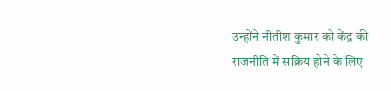उन्होंने नीतीश कुमार को केंद्र की राजनीति में सक्रिय होने के लिए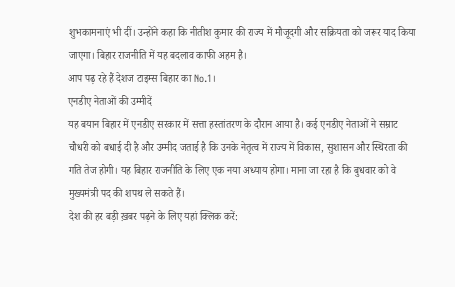शुभकामनाएं भी दीं। उन्होंने कहा कि नीतीश कुमार की राज्य में मौजूदगी और सक्रियता को जरूर याद किया जाएगा। बिहार राजनीति में यह बदलाव काफी अहम है।
आप पढ़ रहे हैं देशज टाइम्स बिहार का No.1।
एनडीए नेताओं की उम्मीदें
यह बयान बिहार में एनडीए सरकार में सत्ता हस्तांतरण के दौरान आया है। कई एनडीए नेताओं ने सम्राट चौधरी को बधाई दी है और उम्मीद जताई है कि उनके नेतृत्व में राज्य में विकास, सुशासन और स्थिरता की गति तेज होगी। यह बिहार राजनीति के लिए एक नया अध्याय होगा। माना जा रहा है कि बुधवार को वे मुख्यमंत्री पद की शपथ ले सकते हैं।
देश की हर बड़ी ख़बर पढ़ने के लिए यहां क्लिक करें: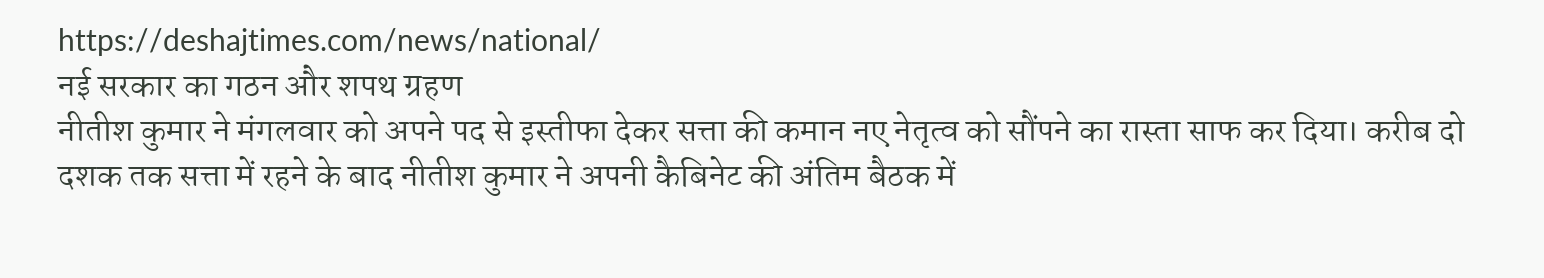https://deshajtimes.com/news/national/
नई सरकार का गठन और शपथ ग्रहण
नीतीश कुमार ने मंगलवार को अपने पद से इस्तीफा देकर सत्ता की कमान नए नेतृत्व को सौंपने का रास्ता साफ कर दिया। करीब दो दशक तक सत्ता में रहने के बाद नीतीश कुमार ने अपनी कैबिनेट की अंतिम बैठक में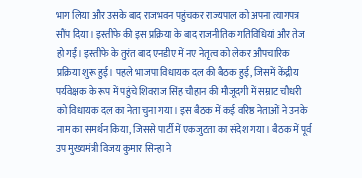भाग लिया और उसके बाद राजभवन पहुंचकर राज्यपाल को अपना त्यागपत्र सौंप दिया। इस्तीफे की इस प्रक्रिया के बाद राजनीतिक गतिविधियां और तेज हो गईं। इस्तीफे के तुरंत बाद एनडीए में नए नेतृत्व को लेकर औपचारिक प्रक्रिया शुरू हुई। पहले भाजपा विधायक दल की बैठक हुई, जिसमें केंद्रीय पर्यवेक्षक के रूप में पहुंचे शिवराज सिंह चौहान की मौजूदगी में सम्राट चौधरी को विधायक दल का नेता चुना गया। इस बैठक में कई वरिष्ठ नेताओं ने उनके नाम का समर्थन किया, जिससे पार्टी में एकजुटता का संदेश गया। बैठक में पूर्व उप मुख्यमंत्री विजय कुमार सिन्हा ने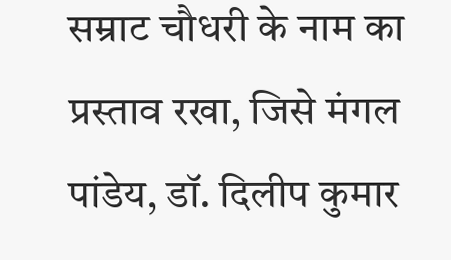सम्राट चौधरी के नाम का प्रस्ताव रखा, जिसे मंगल पांडेय, डॉ. दिलीप कुमार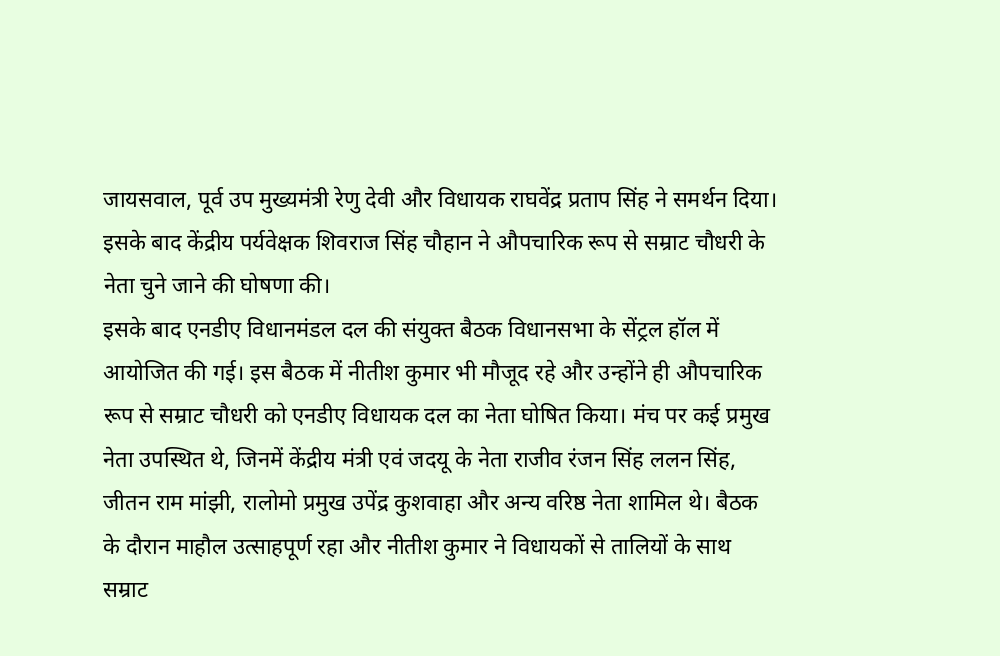जायसवाल, पूर्व उप मुख्यमंत्री रेणु देवी और विधायक राघवेंद्र प्रताप सिंह ने समर्थन दिया। इसके बाद केंद्रीय पर्यवेक्षक शिवराज सिंह चौहान ने औपचारिक रूप से सम्राट चौधरी के नेता चुने जाने की घोषणा की।
इसके बाद एनडीए विधानमंडल दल की संयुक्त बैठक विधानसभा के सेंट्रल हॉल में आयोजित की गई। इस बैठक में नीतीश कुमार भी मौजूद रहे और उन्होंने ही औपचारिक रूप से सम्राट चौधरी को एनडीए विधायक दल का नेता घोषित किया। मंच पर कई प्रमुख नेता उपस्थित थे, जिनमें केंद्रीय मंत्री एवं जदयू के नेता राजीव रंजन सिंह ललन सिंह, जीतन राम मांझी, रालोमो प्रमुख उपेंद्र कुशवाहा और अन्य वरिष्ठ नेता शामिल थे। बैठक के दौरान माहौल उत्साहपूर्ण रहा और नीतीश कुमार ने विधायकों से तालियों के साथ सम्राट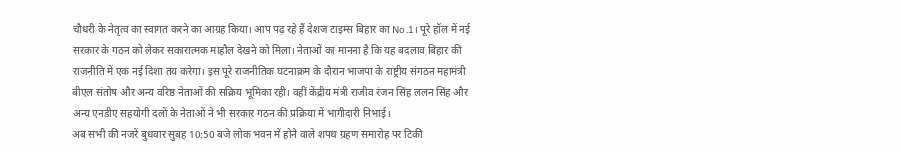चौधरी के नेतृत्व का स्वागत करने का आग्रह किया। आप पढ़ रहे हैं देशज टाइम्स बिहार का No.1। पूरे हॉल में नई सरकार के गठन को लेकर सकारात्मक माहौल देखने को मिला। नेताओं का मानना है कि यह बदलाव बिहार की राजनीति में एक नई दिशा तय करेगा। इस पूरे राजनीतिक घटनाक्रम के दौरान भाजपा के राष्ट्रीय संगठन महामंत्री बीएल संतोष और अन्य वरिष्ठ नेताओं की सक्रिय भूमिका रही। वहीं केंद्रीय मंत्री राजीव रंजन सिंह ललन सिंह और अन्य एनडीए सहयोगी दलों के नेताओं ने भी सरकार गठन की प्रक्रिया में भागीदारी निभाई।
अब सभी की नजरें बुधवार सुबह 10:50 बजे लोक भवन में होने वाले शपथ ग्रहण समारोह पर टिकी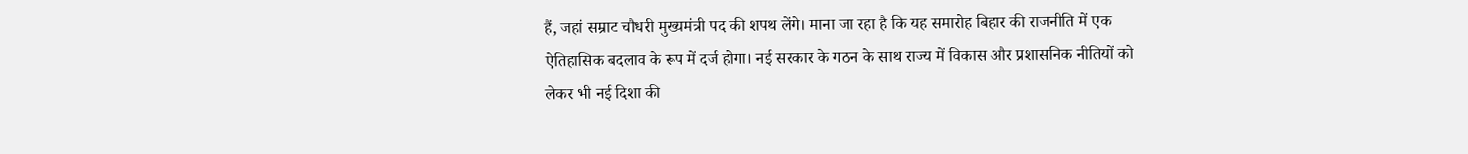हैं, जहां सम्राट चौधरी मुख्यमंत्री पद की शपथ लेंगे। माना जा रहा है कि यह समारोह बिहार की राजनीति में एक ऐतिहासिक बदलाव के रूप में दर्ज होगा। नई सरकार के गठन के साथ राज्य में विकास और प्रशासनिक नीतियों को लेकर भी नई दिशा की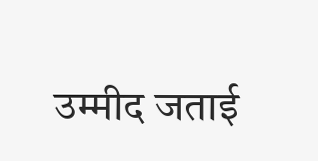उम्मीद जताई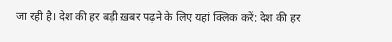जा रही है। देश की हर बड़ी ख़बर पढ़ने के लिए यहां क्लिक करें: देश की हर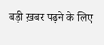बड़ी ख़बर पढ़ने के लिए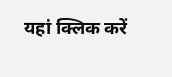यहां क्लिक करें